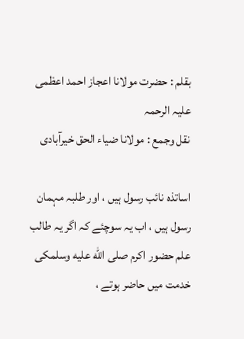بقلم : حضرت مولانا اعجاز احمد اعظمی علیہ الرحمہ
نقل وجمع : مولانا ضیاء الحق خیرآبادی

اساتذہ نائب رسول ہیں ، اور طلبہ مہمان رسول ہیں ، اب یہ سوچئے کہ اگر یہ طالب علم حضور اکرم صلى الله عليه وسلمکی خدمت میں حاضر ہوتے ،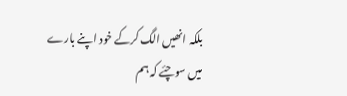بلکہ انھیں الگ کرکے خود اپنے بارے میں سوچئے کہ ہم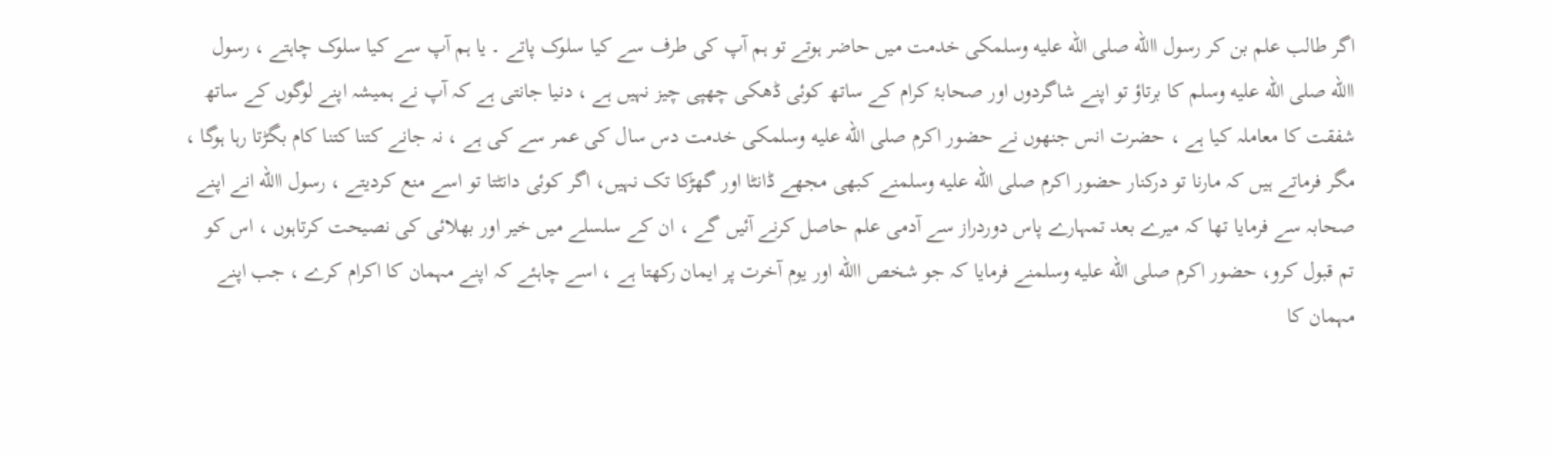اگر طالب علم بن کر رسول االله صلى الله عليه وسلمکی خدمت میں حاضر ہوتے تو ہم آپ کی طرف سے کیا سلوک پاتے ۔ یا ہم آپ سے کیا سلوک چاہتے ، رسول االله صلى الله عليه وسلم کا برتاؤ تو اپنے شاگردوں اور صحابۂ کرام کے ساتھ کوئی ڈھکی چھپی چیز نہیں ہے ، دنیا جانتی ہے کہ آپ نے ہمیشہ اپنے لوگوں کے ساتھ شفقت کا معاملہ کیا ہے ، حضرت انس جنھوں نے حضور اکرم صلى الله عليه وسلمکی خدمت دس سال کی عمر سے کی ہے ، نہ جانے کتنا کتنا کام بگڑتا رہا ہوگا ، مگر فرماتے ہیں کہ مارنا تو درکنار حضور اکرم صلى الله عليه وسلمنے کبھی مجھے ڈانٹا اور گھڑکا تک نہیں، اگر کوئی دانٹتا تو اسے منع کردیتے ، رسول االله انے اپنے صحابہ سے فرمایا تھا کہ میرے بعد تمہارے پاس دوردراز سے آدمی علم حاصل کرنے آئیں گے ، ان کے سلسلے میں خیر اور بھلائی کی نصیحت کرتاہوں ، اس کو تم قبول کرو، حضور اکرم صلى الله عليه وسلمنے فرمایا کہ جو شخص االله اور یوم آخرت پر ایمان رکھتا ہے ، اسے چاہئے کہ اپنے مہمان کا اکرام کرے ، جب اپنے مہمان کا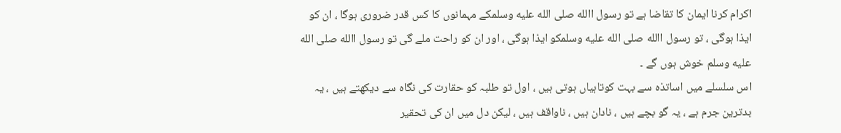اکرام کرنا ایمان کا تقاضا ہے تو رسول االله صلى الله عليه وسلمکے مہمانوں کا کس قدر ضروری ہوگا ، ان کو ایذا ہوگی ، تو رسول االله صلى الله عليه وسلمکو ایذا ہوگی ، اور ان کو راحت ملے گی تو رسول االله صلى الله عليه وسلم خوش ہوں گے ۔
اس سلسلے میں اساتذہ سے بہت کوتاہیاں ہوتی ہیں ، اول تو طلبہ کو حقارت کی نگاہ سے دیکھتے ہیں ، یہ بدترین جرم ہے ، یہ گو بچے ہیں ، نادان ہیں ، ناواقف ہیں ، لیکن دل میں ان کی تحقیر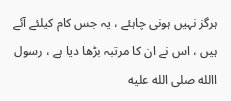ہرگز نہیں ہونی چاہئے ، یہ جس کام کیلئے آئے ہیں ، اس نے ان کا مرتبہ بڑھا دیا ہے ، رسول االله صلى الله عليه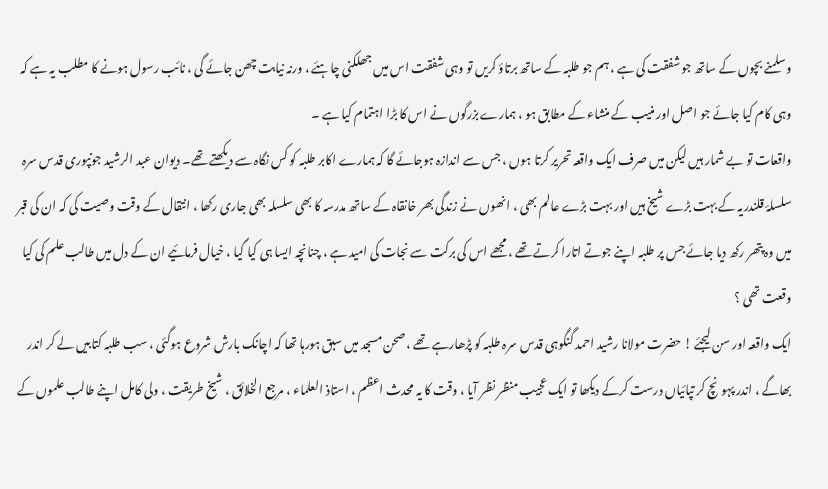وسلمنے بچوں کے ساتھ جو شفقت کی ہے ، ہم جو طلبہ کے ساتھ برتاؤ کریں تو وہی شفقت اس میں جھلکنی چاہئے ، ورنہ نیابت چھن جائے گی ، نائب رسول ہونے کا مطلب یہ ہے کہ وہی کام کیا جائے جو اصل اور منیب کے منشاء کے مطابق ہو ، ہمارے بزرگوں نے اس کا بڑا اہتمام کیا ہے ۔
واقعات تو بے شمار ہیں لیکن میں صرف ایک واقعہ تحریر کرتا ہوں ، جس سے اندازہ ہوجائے گا کہ ہمارے اکابر طلبہ کو کس نگاہ سے دیکھتے تھے۔ دیوان عبد الرشید جونپوری قدس سرہ سلسلۂ قلندریہ کے بہت بڑے شیخ ہیں اور بہت بڑے عالم بھی ، انھوں نے زندگی بھر خانقاہ کے ساتھ مدرسہ کا بھی سلسلہ بھی جاری رکھا ، انتقال کے وقت وصیت کی کہ ان کی قبر میں وہ پتھر رکھ دیا جائے جس پر طلبہ اپنے جوتے اتارا کرتے تھے ، مجھے اس کی برکت سے نجات کی امید ہے ، چنانچہ ایسا ہی کیا گیا ، خیال فرمائیے ان کے دل میں طالب علم کی کیا وقعت تھی ؟
ایک واقعہ اور سن لیجئے ! حضرت مولانا رشید احمد گنگوہی قدس سرہ طلبہ کو پڑھارہے تھے ، صحن مسجد میں سبق ہورہا تھا کہ اچانک بارش شروع ہوگئی ، سب طلبہ کتابیں لے کر اندر بھاگے ، اندر پہونچ کر تپائیاں درست کرکے دیکھا تو ایک عجیب منظر نظر آیا ، وقت کا یہ محدث اعظم ، استاذ العلماء ، مرجع الخلائق ، شیخ طریقت ، ولی کامل اپنے طالب علموں کے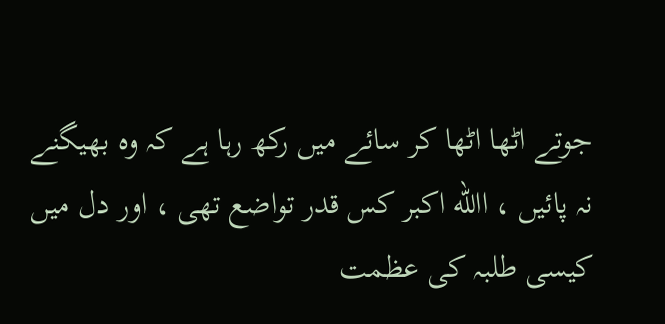جوتے اٹھا اٹھا کر سائے میں رکھ رہا ہے کہ وہ بھیگنے نہ پائیں ، االله اکبر کس قدر تواضع تھی ، اور دل میں کیسی طلبہ کی عظمت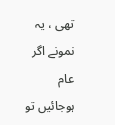تھی ، یہ نمونے اگر عام ہوجائیں تو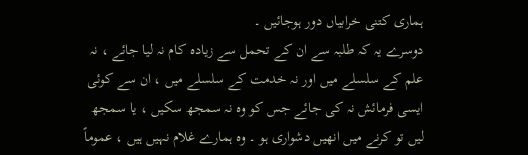ہماری کتنی خرابیاں دور ہوجائیں ۔
دوسرے یہ کہ طلبہ سے ان کے تحمل سے زیادہ کام نہ لیا جائے ، نہ علم کے سلسلے میں اور نہ خدمت کے سلسلے میں ، ان سے کوئی ایسی فرمائش نہ کی جائے جس کو وہ نہ سمجھ سکیں ، یا سمجھ لیں تو کرنے میں انھیں دشواری ہو ۔ وہ ہمارے غلام نہیں ہیں ، عموماً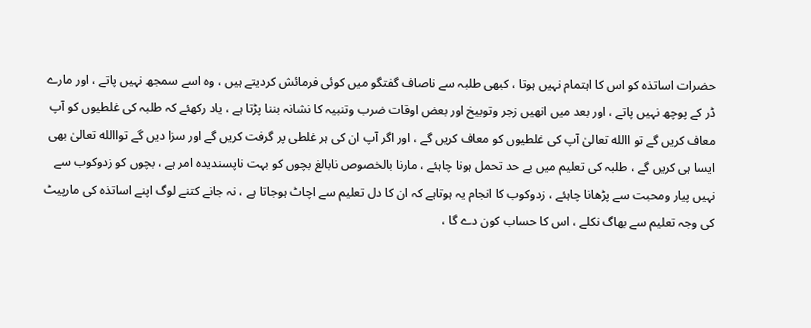حضرات اساتذہ کو اس کا اہتمام نہیں ہوتا ، کبھی طلبہ سے ناصاف گفتگو میں کوئی فرمائش کردیتے ہیں ، وہ اسے سمجھ نہیں پاتے ، اور مارے ڈر کے پوچھ نہیں پاتے ، اور بعد میں انھیں زجر وتوبیخ اور بعض اوقات ضرب وتنبیہ کا نشانہ بننا پڑتا ہے ، یاد رکھئے کہ طلبہ کی غلطیوں کو آپ معاف کریں گے تو االله تعالیٰ آپ کی غلطیوں کو معاف کریں گے ، اور اگر آپ ان کی ہر غلطی پر گرفت کریں گے اور سزا دیں گے تواالله تعالیٰ بھی ایسا ہی کریں گے ، طلبہ کی تعلیم میں بے حد تحمل ہونا چاہئے ، مارنا بالخصوص نابالغ بچوں کو بہت ناپسندیدہ امر ہے ، بچوں کو زدوکوب سے نہیں پیار ومحبت سے پڑھانا چاہئے ، زدوکوب کا انجام یہ ہوتاہے کہ ان کا دل تعلیم سے اچاٹ ہوجاتا ہے ، نہ جانے کتنے لوگ اپنے اساتذہ کی مارپیٹ کی وجہ تعلیم سے بھاگ نکلے ، اس کا حساب کون دے گا ،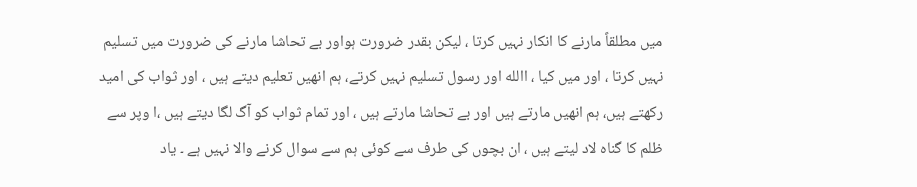میں مطلقاً مارنے کا انکار نہیں کرتا ، لیکن بقدر ضرورت ہواور بے تحاشا مارنے کی ضرورت میں تسلیم نہیں کرتا ، اور میں کیا ، االله اور رسول تسلیم نہیں کرتے، ہم انھیں تعلیم دیتے ہیں ، اور ثواب کی امید رکھتے ہیں، ہم انھیں مارتے ہیں اور بے تحاشا مارتے ہیں ، اور تمام ثواب کو آگ لگا دیتے ہیں ،ا وپر سے ظلم کا گناہ لاد لیتے ہیں ، ان بچوں کی طرف سے کوئی ہم سے سوال کرنے والا نہیں ہے ۔ یاد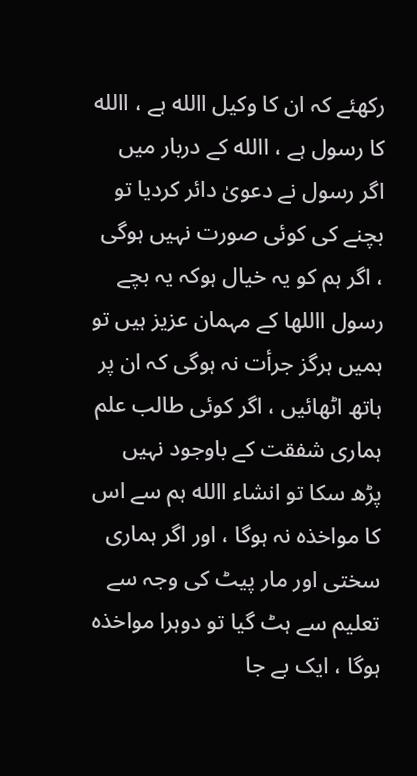رکھئے کہ ان کا وکیل االله ہے ، االله کا رسول ہے ، االله کے دربار میں اگر رسول نے دعویٰ دائر کردیا تو بچنے کی کوئی صورت نہیں ہوگی ، اگر ہم کو یہ خیال ہوکہ یہ بچے رسول االلها کے مہمان عزیز ہیں تو ہمیں ہرگز جرأت نہ ہوگی کہ ان پر ہاتھ اٹھائیں ، اگر کوئی طالب علم ہماری شفقت کے باوجود نہیں پڑھ سکا تو انشاء االله ہم سے اس کا مواخذہ نہ ہوگا ، اور اگر ہماری سختی اور مار پیٹ کی وجہ سے تعلیم سے ہٹ گیا تو دوہرا مواخذہ ہوگا ، ایک بے جا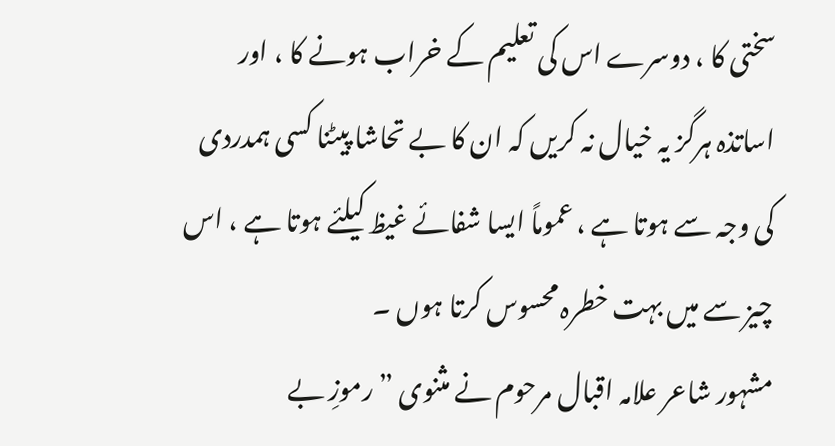سختی کا ، دوسرے اس کی تعلیم کے خراب ہونے کا ، اور اساتذہ ہرگز یہ خیال نہ کریں کہ ان کا بے تحاشا پیٹنا کسی ہمدردی کی وجہ سے ہوتا ہے ، عموماً ایسا شفائے غیظ کیلئے ہوتا ہے ، اس چیز سے میں بہت خطرہ محسوس کرتا ہوں ۔
مشہور شاعر علامہ اقبال مرحوم نے مثنوی ”رموزِ بے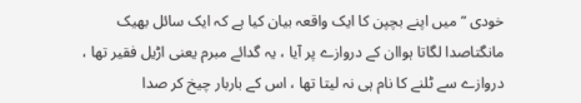خودی ” میں اپنے بچپن کا ایک واقعہ بیان کیا ہے کہ ایک سائل بھیک مانگتاصدا لگاتا ہواان کے دروازے پر آیا ، یہ گدائے مبرم یعنی اڑیل فقیر تھا ، دروازے سے ٹلنے کا نام ہی نہ لیتا تھا ، اس کے باربار چیخ کر صدا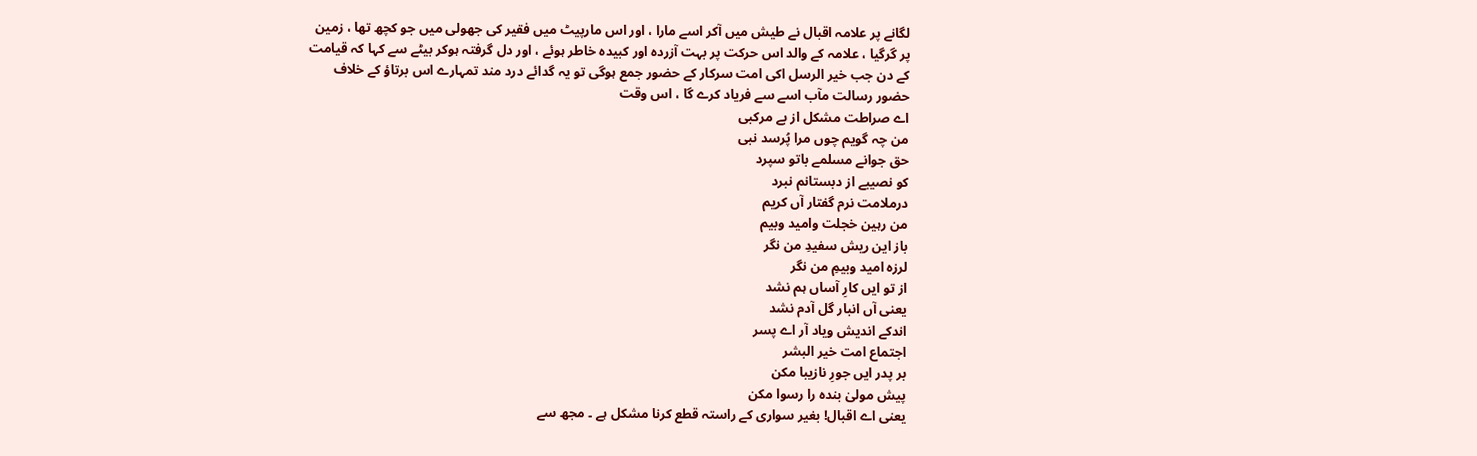لگانے پر علامہ اقبال نے طیش میں آکر اسے مارا ، اور اس مارپیٹ میں فقیر کی جھولی میں جو کچھ تھا ، زمین پر گرگیا ، علامہ کے والد اس حرکت پر بہت آزردہ اور کبیدہ خاطر ہوئے ، اور دل گرفتہ ہوکر بیٹے سے کہا کہ قیامت کے دن جب خیر الرسل اکی امت سرکار کے حضور جمع ہوگی تو یہ گدائے درد مند تمہارے اس برتاؤ کے خلاف حضور رسالت مآب اسے سے فریاد کرے گا ، اس وقت
اے صراطت مشکل از بے مرکبی
من چہ گویم چوں مرا پُرسد نبی
حق جوانے مسلمے باتو سپرد
کو نصیبے از دبستانم نبرد
درملامت نرم گفتار آں کریم
من رہین خجلت وامید وبیم
باز این ریش سفیدِ من نگر
لرزہ امید وبیمِ من نگر
از تو ایں کارِ آساں ہم نشد
یعنی آں انبار گل آدم نشد
اندکے اندیش ویاد آر اے پسر
اجتماع امت خیر البشر
بر پدر ایں جورِ نازیبا مکن
پیش مولیٰ بندہ را رسوا مکن
یعنی اے اقبال! بغیر سواری کے راستہ قطع کرنا مشکل ہے ۔ مجھ سے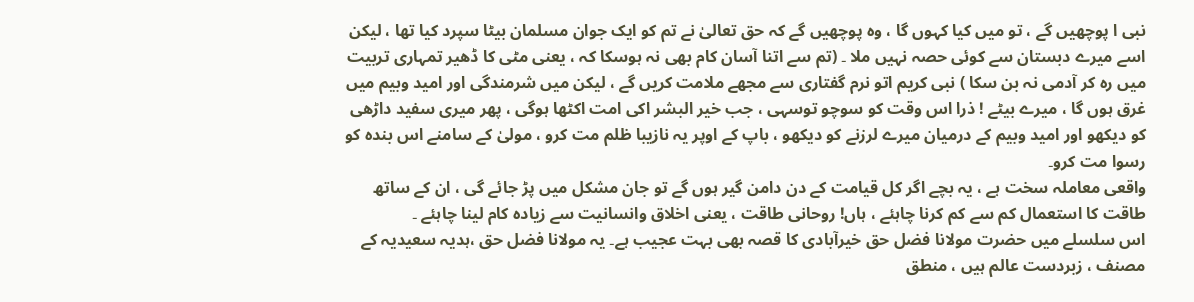نبی ا پوچھیں گے ، تو میں کیا کہوں گا ، وہ پوچھیں گے کہ حق تعالیٰ نے تم کو ایک جوان مسلمان بیٹا سپرد کیا تھا ، لیکن اسے میرے دبستان سے کوئی حصہ نہیں ملا ۔ (تم سے اتنا آسان کام بھی نہ ہوسکا کہ ، یعنی مٹی کا ڈھیر تمہاری تربیت میں رہ کر آدمی نہ بن سکا ) نبی کریم اتو نرم گفتاری سے مجھے ملامت کریں گے ، لیکن میں شرمندگی اور امید وبیم میں غرق ہوں گا ، میرے بیٹے ! ذرا اس وقت کو سوچو توسہی ، جب خیر البشر اکی امت اکٹھا ہوگی ، پھر میری سفید داڑھی کو دیکھو اور امید وبیم کے درمیان میرے لرزنے کو دیکھو ، باپ کے اوپر یہ نازیبا ظلم مت کرو ، مولیٰ کے سامنے اس بندہ کو رسوا مت کرو۔
واقعی معاملہ سخت ہے ، یہ بچے اگر کل قیامت کے دن دامن گیر ہوں گے تو جان مشکل میں پڑ جائے گی ، ان کے ساتھ طاقت کا استعمال کم سے کم کرنا چاہئے ، ہاں! روحانی طاقت ، یعنی اخلاق وانسانیت سے زیادہ کام لینا چاہئے ۔
اس سلسلے میں حضرت مولانا فضل حق خیرآبادی کا قصہ بھی بہت عجیب ہے۔ یہ مولانا فضل حق ،ہدیہ سعیدیہ کے مصنف ، زبردست عالم ہیں ، منطق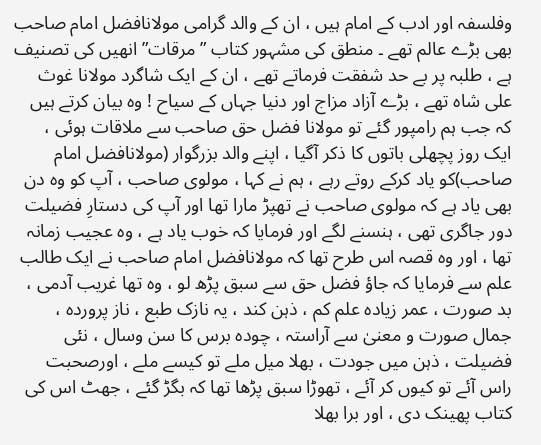وفلسفہ اور ادب کے امام ہیں ، ان کے والد گرامی مولانافضل امام صاحب بھی بڑے عالم تھے ۔ منطق کی مشہور کتاب ”مرقات” انھیں کی تصنیف ہے ، طلبہ پر بے حد شفقت فرماتے تھے ، ان کے ایک شاگرد مولانا غوث علی شاہ تھے ، بڑے آزاد مزاج اور دنیا جہاں کے سیاح ! وہ بیان کرتے ہیں کہ جب ہم رامپور گئے تو مولانا فضل حق صاحب سے ملاقات ہوئی ، ایک روز پچھلی باتوں کا ذکر آگیا ، اپنے والد بزرگوار (مولانافضل امام صاحب)کو یاد کرکے روتے رہے ، ہم نے کہا ، مولوی صاحب ، آپ کو وہ دن بھی یاد ہے کہ مولوی صاحب نے تھپڑ مارا تھا اور آپ کی دستارِ فضیلت دور جاگری تھی ، ہنسنے لگے اور فرمایا کہ خوب یاد ہے ، وہ عجیب زمانہ تھا ، اور وہ قصہ اس طرح تھا کہ مولانافضل امام صاحب نے ایک طالب علم سے فرمایا کہ جاؤ فضل حق سے سبق پڑھ لو ، وہ تھا غریب آدمی ، بد صورت ، عمر زیادہ علم کم ، ذہن کند ، یہ نازک طبع ، ناز پروردہ ، جمال صورت و معنیٰ سے آراستہ ، چودہ برس کا سن وسال ، نئی فضیلت ، ذہن میں جودت ، بھلا میل ملے تو کیسے ملے ، اورصحبت راس آئے تو کیوں کر آئے ، تھوڑا سبق پڑھا تھا کہ بگڑ گئے ، جھٹ اس کی کتاب پھینک دی ، اور برا بھلا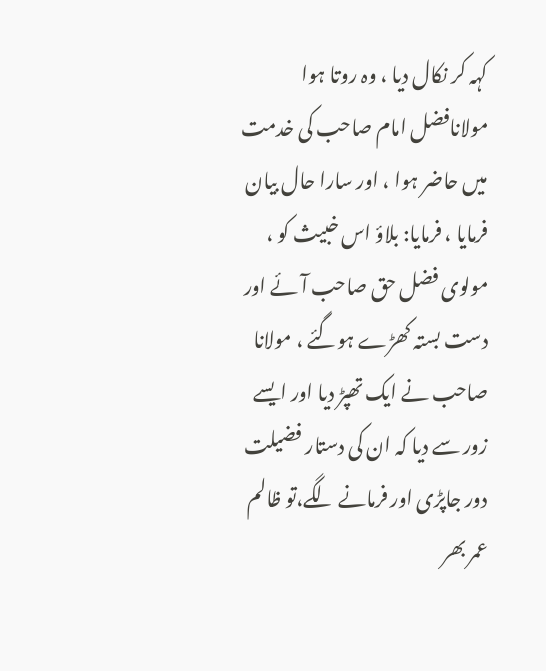کہہ کر نکال دیا ، وہ روتا ہوا مولانافضل امام صاحب کی خدمت میں حاضر ہوا ، اور سارا حال بیان فرمایا ، فرمایا: بلاؤ اس خبیث کو ، مولوی فضل حق صاحب آئے اور دست بستہ کھڑے ہوگئے ، مولانا صاحب نے ایک تھپڑ دیا اور ایسے زور سے دیا کہ ان کی دستار فضیلت دور جاپڑی اور فرمانے لگے،تو ظالم عمر بھر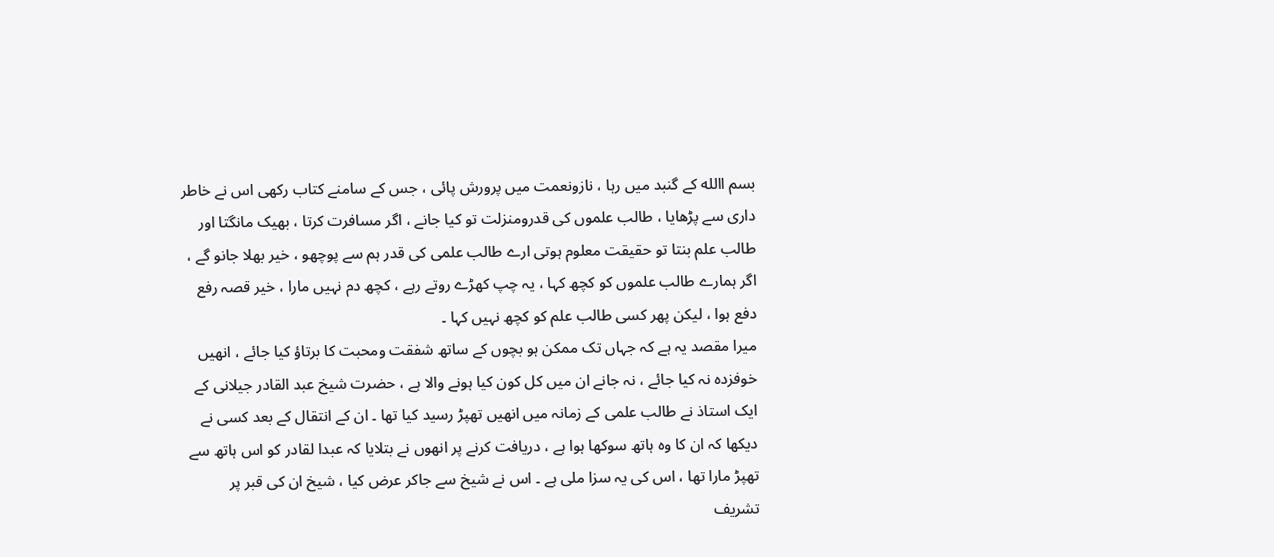بسم االله کے گنبد میں رہا ، نازونعمت میں پرورش پائی ، جس کے سامنے کتاب رکھی اس نے خاطر داری سے پڑھایا ، طالب علموں کی قدرومنزلت تو کیا جانے ، اگر مسافرت کرتا ، بھیک مانگتا اور طالب علم بنتا تو حقیقت معلوم ہوتی ارے طالب علمی کی قدر ہم سے پوچھو ، خیر بھلا جانو گے ، اگر ہمارے طالب علموں کو کچھ کہا ، یہ چپ کھڑے روتے رہے ، کچھ دم نہیں مارا ، خیر قصہ رفع دفع ہوا ، لیکن پھر کسی طالب علم کو کچھ نہیں کہا ۔
میرا مقصد یہ ہے کہ جہاں تک ممکن ہو بچوں کے ساتھ شفقت ومحبت کا برتاؤ کیا جائے ، انھیں خوفزدہ نہ کیا جائے ، نہ جانے ان میں کل کون کیا ہونے والا ہے ، حضرت شیخ عبد القادر جیلانی کے ایک استاذ نے طالب علمی کے زمانہ میں انھیں تھپڑ رسید کیا تھا ۔ ان کے انتقال کے بعد کسی نے دیکھا کہ ان کا وہ ہاتھ سوکھا ہوا ہے ، دریافت کرنے پر انھوں نے بتلایا کہ عبدا لقادر کو اس ہاتھ سے تھپڑ مارا تھا ، اس کی یہ سزا ملی ہے ۔ اس نے شیخ سے جاکر عرض کیا ، شیخ ان کی قبر پر تشریف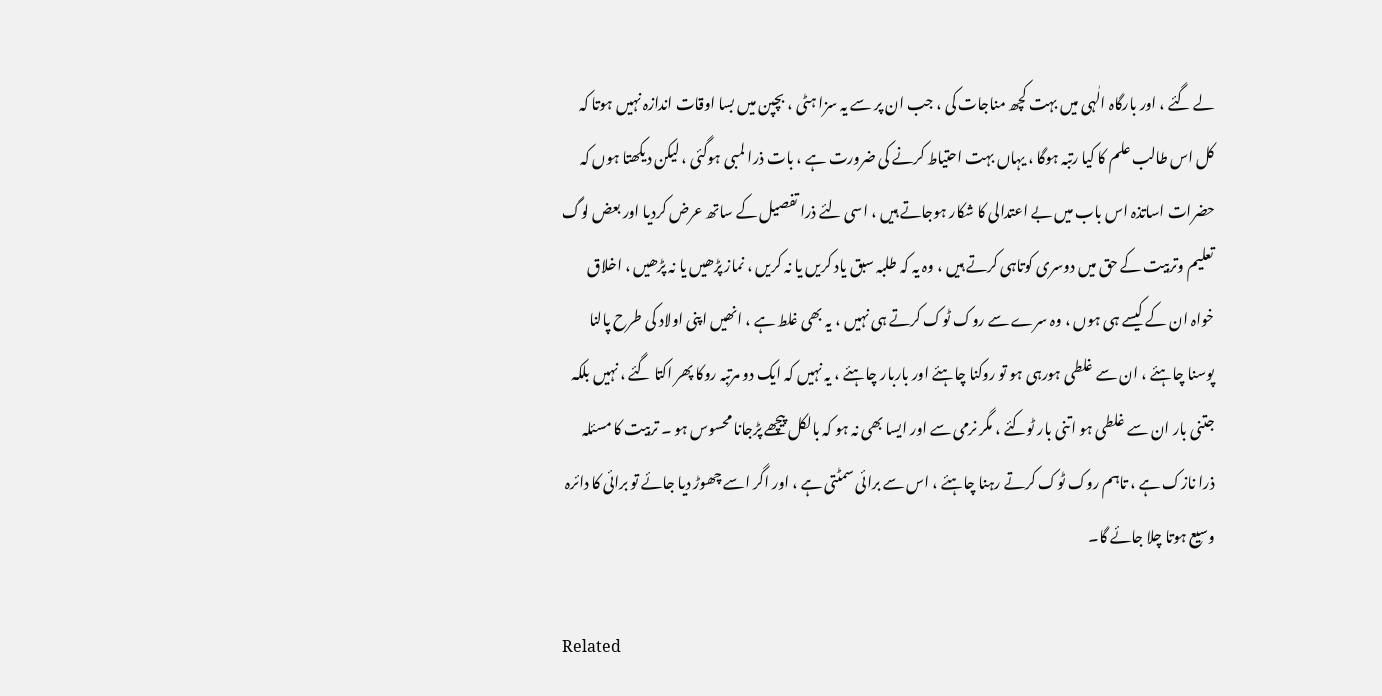لے گئے ، اور بارگاہ الٰہی میں بہت کچھ مناجات کی ، جب ان پر سے یہ سزا ہٹی ، بچپن میں بسا اوقات اندازہ نہیں ہوتا کہ کل اس طالب علم کا کیا رتبہ ہوگا ، یہاں بہت احتیاط کرنے کی ضرورت ہے ، بات ذرا لمبی ہوگئی ، لیکن دیکھتا ہوں کہ حضرات اساتذہ اس باب میں بے اعتدالی کا شکار ہوجاتے ہیں ، اسی لئے ذرا تفصیل کے ساتھ عرض کردیا اور بعض لوگ تعلیم وتربیت کے حق میں دوسری کوتاہی کرتے ہیں ، وہ یہ کہ طلبہ سبق یاد کریں یا نہ کریں ، نماز پڑھیں یا نہ پڑھیں ، اخلاق خواہ ان کے کیسے ہی ہوں ، وہ سرے سے روک ٹوک کرتے ہی نہیں ، یہ بھی غلط ہے ، انھیں اپنی اولاد کی طرح پالنا پوسنا چاہئے ، ان سے غلطی ہورہی ہو تو روکنا چاہئے اور باربار چاہئے ، یہ نہیں کہ ایک دو مرتبہ روکا پھر اکتا گئے ، نہیں بلکہ جتنی بار ان سے غلطی ہو اتنی بار ٹوکئے ، مگر نرمی سے اور ایسا بھی نہ ہو کہ بالکل پیچھے پڑجانا محسوس ہو ۔ تربیت کا مسئلہ ذرا نازک ہے ، تاہم روک ٹوک کرتے رہنا چاہئے ، اس سے برائی سمٹتی ہے ، اور اگر اسے چھوڑ دیا جائے تو برائی کا دائرہ وسیع ہوتا چلا جائے گا۔

Related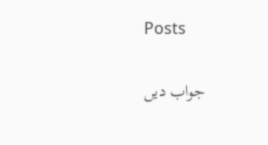Posts

جواب دیں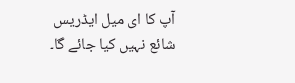آپ کا ای میل ایڈریس شائع نہیں کیا جائے گا۔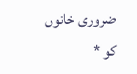ضروری خانوں کو *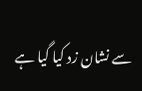سے نشان زد کیا گیا ہے